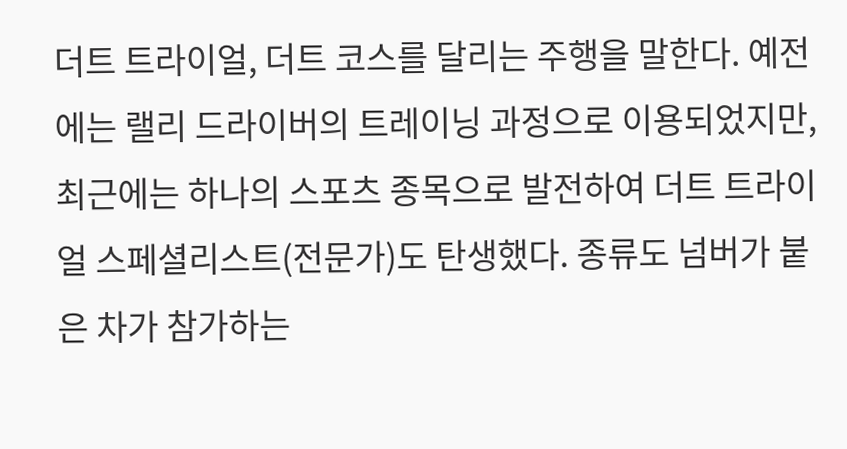더트 트라이얼, 더트 코스를 달리는 주행을 말한다. 예전에는 랠리 드라이버의 트레이닝 과정으로 이용되었지만, 최근에는 하나의 스포츠 종목으로 발전하여 더트 트라이얼 스페셜리스트(전문가)도 탄생했다. 종류도 넘버가 붙은 차가 참가하는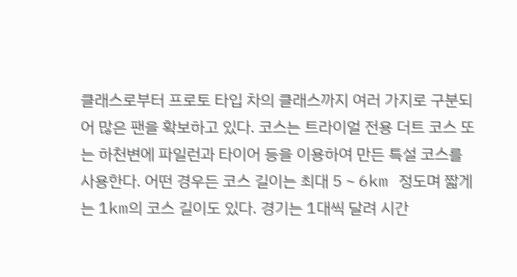클래스로부터 프로토 타입 차의 클래스까지 여러 가지로 구분되어 많은 팬을 확보하고 있다. 코스는 트라이얼 전용 더트 코스 또는 하천변에 파일런과 타이어 등을 이용하여 만든 특설 코스를 사용한다. 어떤 경우든 코스 길이는 최대 5∼6km 정도며 짧게는 1km의 코스 길이도 있다. 경기는 1대씩 달려 시간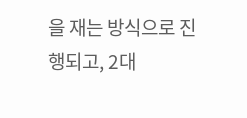을 재는 방식으로 진행되고, 2대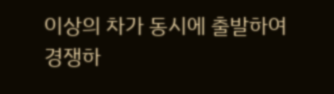이상의 차가 동시에 출발하여 경쟁하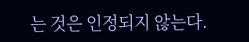는 것은 인정되지 않는다.